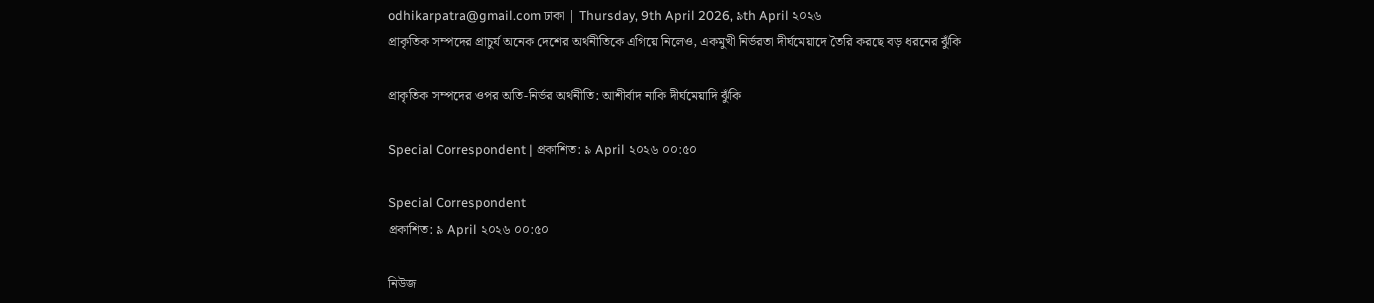odhikarpatra@gmail.com ঢাকা | Thursday, 9th April 2026, ৯th April ২০২৬
প্রাকৃতিক সম্পদের প্রাচুর্য অনেক দেশের অর্থনীতিকে এগিয়ে নিলেও, একমুখী নির্ভরতা দীর্ঘমেয়াদে তৈরি করছে বড় ধরনের ঝুঁকি

প্রাকৃতিক সম্পদের ওপর অতি-নির্ভর অর্থনীতি: আশীর্বাদ নাকি দীর্ঘমেয়াদি ঝুঁকি

Special Correspondent | প্রকাশিত: ৯ April ২০২৬ ০০:৫০

Special Correspondent
প্রকাশিত: ৯ April ২০২৬ ০০:৫০

নিউজ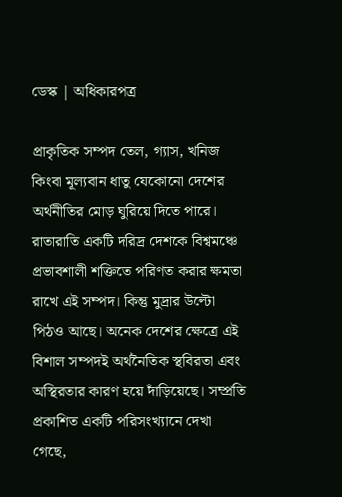ডেস্ক | অধিকারপত্র

প্রাকৃতিক সম্পদ তেল, গ্যাস, খনিজ কিংবা মূল্যবান ধাতু যেকোনো দেশের অর্থনীতির মোড় ঘুরিয়ে দিতে পারে। রাতারাতি একটি দরিদ্র দেশকে বিশ্বমঞ্চে প্রভাবশালী শক্তিতে পরিণত করার ক্ষমতা রাখে এই সম্পদ। কিন্তু মুদ্রার উল্টো পিঠও আছে। অনেক দেশের ক্ষেত্রে এই বিশাল সম্পদই অর্থনৈতিক স্থবিরতা এবং অস্থিরতার কারণ হয়ে দাঁড়িয়েছে। সম্প্রতি প্রকাশিত একটি পরিসংখ্যানে দেখা গেছে,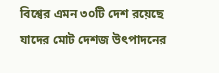বিশ্বের এমন ৩০টি দেশ রয়েছে যাদের মোট দেশজ উৎপাদনের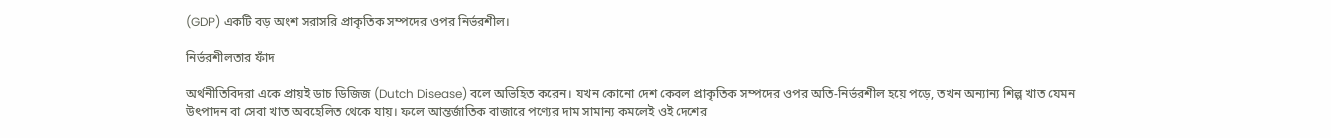(GDP) একটি বড় অংশ সরাসরি প্রাকৃতিক সম্পদের ওপর নির্ভরশীল।

নির্ভরশীলতার ফাঁদ

অর্থনীতিবিদরা একে প্রায়ই ডাচ ডিজিজ (Dutch Disease) বলে অভিহিত করেন। যখন কোনো দেশ কেবল প্রাকৃতিক সম্পদের ওপর অতি-নির্ভরশীল হয়ে পড়ে, তখন অন্যান্য শিল্প খাত যেমন উৎপাদন বা সেবা খাত অবহেলিত থেকে যায়। ফলে আন্তর্জাতিক বাজারে পণ্যের দাম সামান্য কমলেই ওই দেশের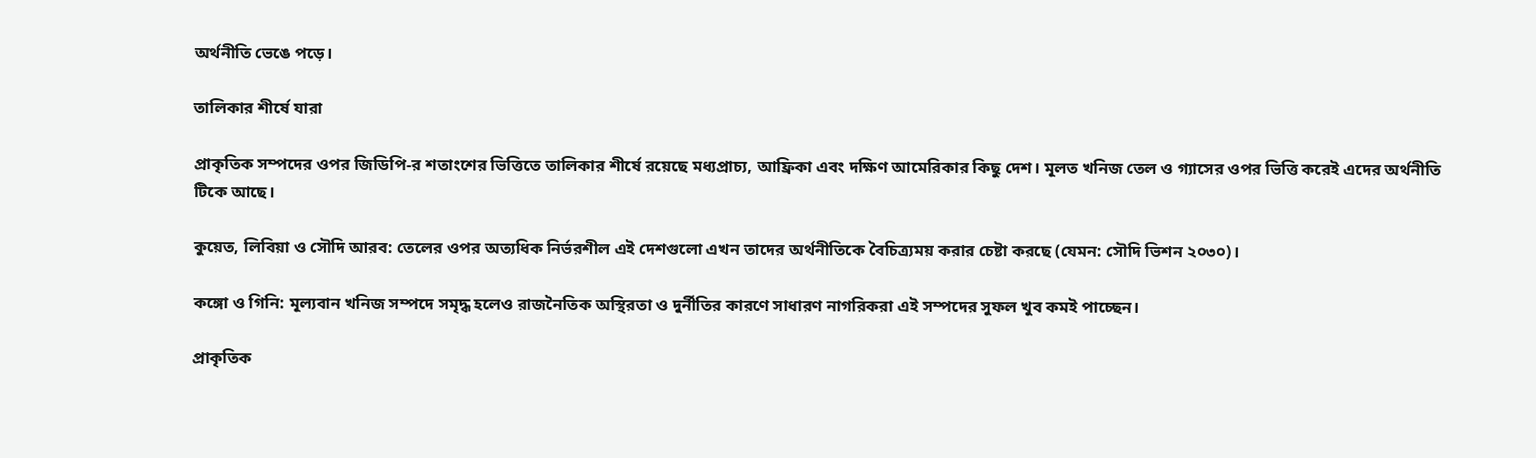অর্থনীতি ভেঙে পড়ে।

তালিকার শীর্ষে যারা

প্রাকৃতিক সম্পদের ওপর জিডিপি-র শতাংশের ভিত্তিতে তালিকার শীর্ষে রয়েছে মধ্যপ্রাচ্য, আফ্রিকা এবং দক্ষিণ আমেরিকার কিছু দেশ। মূলত খনিজ তেল ও গ্যাসের ওপর ভিত্তি করেই এদের অর্থনীতি টিকে আছে।

কুয়েত, লিবিয়া ও সৌদি আরব: তেলের ওপর অত্যধিক নির্ভরশীল এই দেশগুলো এখন তাদের অর্থনীতিকে বৈচিত্র্যময় করার চেষ্টা করছে (যেমন: সৌদি ভিশন ২০৩০)।

কঙ্গো ও গিনি: মূল্যবান খনিজ সম্পদে সমৃদ্ধ হলেও রাজনৈতিক অস্থিরতা ও দুর্নীতির কারণে সাধারণ নাগরিকরা এই সম্পদের সুফল খুব কমই পাচ্ছেন।

প্রাকৃতিক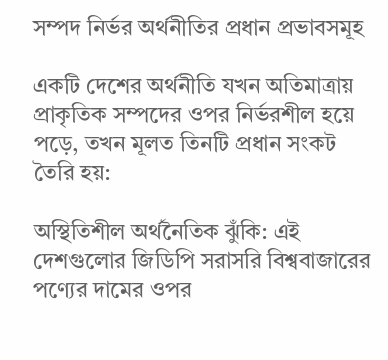সম্পদ নির্ভর অর্থনীতির প্রধান প্রভাবসমূহ

একটি দেশের অর্থনীতি যখন অতিমাত্রায় প্রাকৃতিক সম্পদের ওপর নির্ভরশীল হয়ে পড়ে, তখন মূলত তিনটি প্রধান সংকট তৈরি হয়:

অস্থিতিশীল অর্থনৈতিক ঝুঁকি: এই দেশগুলোর জিডিপি সরাসরি বিশ্ববাজারের পণ্যের দামের ওপর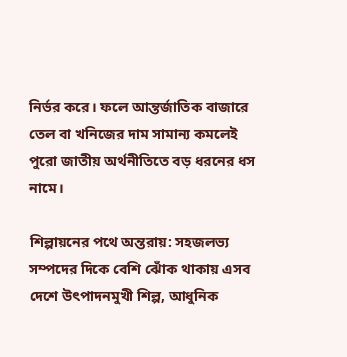নির্ভর করে। ফলে আন্তর্জাতিক বাজারে তেল বা খনিজের দাম সামান্য কমলেই পুরো জাতীয় অর্থনীতিতে বড় ধরনের ধস নামে।

শিল্পায়নের পথে অন্তরায়: সহজলভ্য সম্পদের দিকে বেশি ঝোঁক থাকায় এসব দেশে উৎপাদনমুখী শিল্প, আধুনিক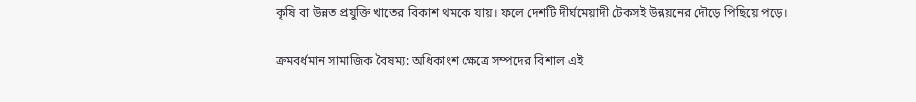কৃষি বা উন্নত প্রযুক্তি খাতের বিকাশ থমকে যায়। ফলে দেশটি দীর্ঘমেয়াদী টেকসই উন্নয়নের দৌড়ে পিছিয়ে পড়ে।

ক্রমবর্ধমান সামাজিক বৈষম্য: অধিকাংশ ক্ষেত্রে সম্পদের বিশাল এই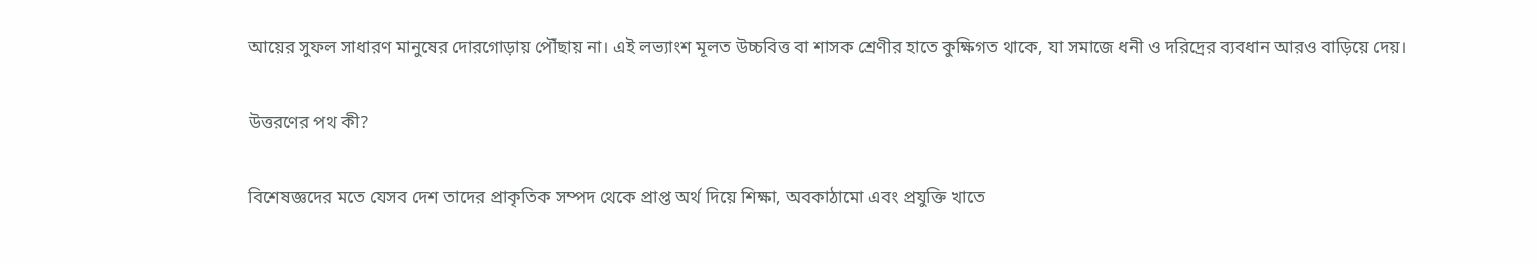আয়ের সুফল সাধারণ মানুষের দোরগোড়ায় পৌঁছায় না। এই লভ্যাংশ মূলত উচ্চবিত্ত বা শাসক শ্রেণীর হাতে কুক্ষিগত থাকে, যা সমাজে ধনী ও দরিদ্রের ব্যবধান আরও বাড়িয়ে দেয়।

উত্তরণের পথ কী?

বিশেষজ্ঞদের মতে যেসব দেশ তাদের প্রাকৃতিক সম্পদ থেকে প্রাপ্ত অর্থ দিয়ে শিক্ষা, অবকাঠামো এবং প্রযুক্তি খাতে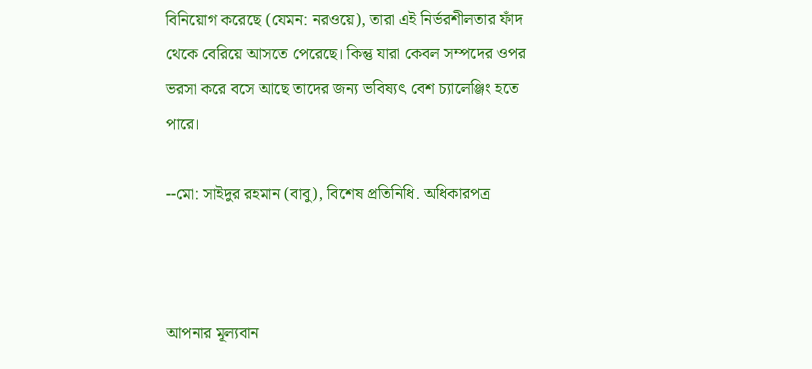বিনিয়োগ করেছে (যেমন: নরওয়ে), তারা এই নির্ভরশীলতার ফাঁদ থেকে বেরিয়ে আসতে পেরেছে। কিন্তু যারা কেবল সম্পদের ওপর ভরসা করে বসে আছে তাদের জন্য ভবিষ্যৎ বেশ চ্যালেঞ্জিং হতে পারে।

--মো: সাইদুর রহমান (বাবু), বিশেষ প্রতিনিধি. অধিকারপত্র



আপনার মূল্যবান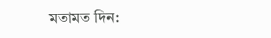মতামত দিন: